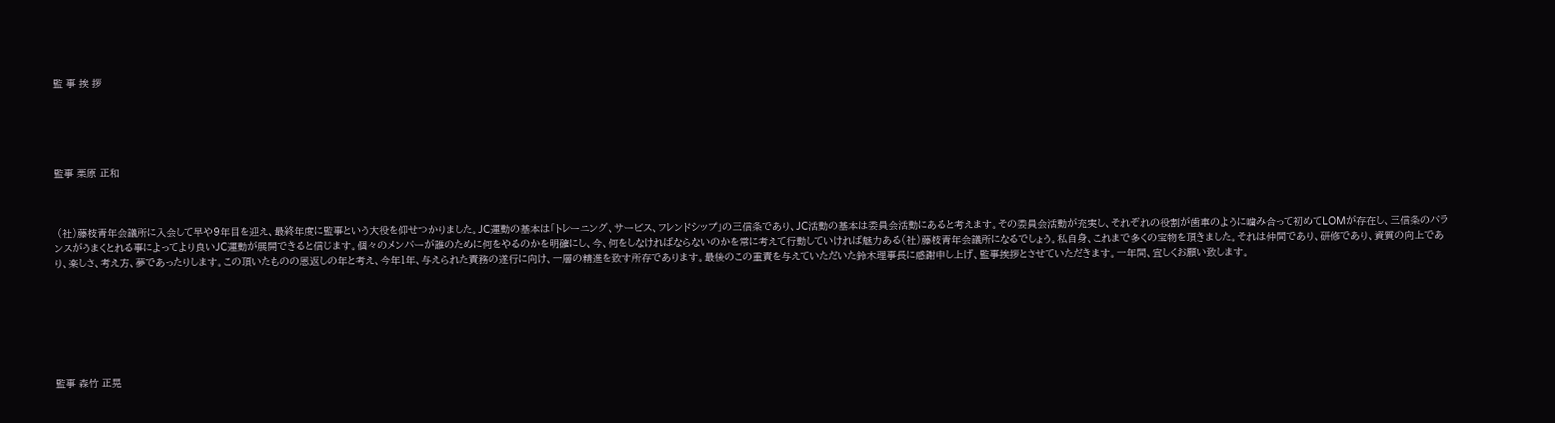監 事 挨 拶





監事 栗原 正和



 (社)藤枝青年会議所に入会して早や9年目を迎え、最終年度に監事という大役を仰せつかりました。JC運動の基本は「トレーニング、サービス、フレンドシップ」の三信条であり、JC活動の基本は委員会活動にあると考えます。その委員会活動が充実し、それぞれの役割が歯車のように噛み合って初めてLOMが存在し、三信条のバランスがうまくとれる事によってより良いJC運動が展開できると信じます。個々のメンバーが誰のために何をやるのかを明確にし、今、何をしなければならないのかを常に考えて行動していければ魅力ある(社)藤枝青年会議所になるでしょう。私自身、これまで多くの宝物を頂きました。それは仲間であり、研修であり、資質の向上であり、楽しさ、考え方、夢であったりします。この頂いたものの恩返しの年と考え、今年1年、与えられた責務の遂行に向け、一層の精進を致す所存であります。最後のこの重責を与えていただいた鈴木理事長に感謝申し上げ、監事挨拶とさせていただきます。一年間、宜しくお願い致します。







監事 森竹 正晃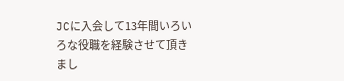JCに入会して13年間いろいろな役職を経験させて頂きまし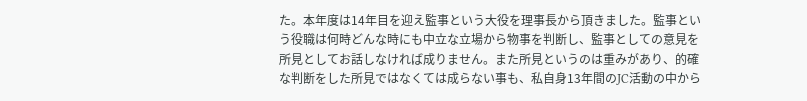た。本年度は14年目を迎え監事という大役を理事長から頂きました。監事という役職は何時どんな時にも中立な立場から物事を判断し、監事としての意見を所見としてお話しなければ成りません。また所見というのは重みがあり、的確な判断をした所見ではなくては成らない事も、私自身13年間のJC活動の中から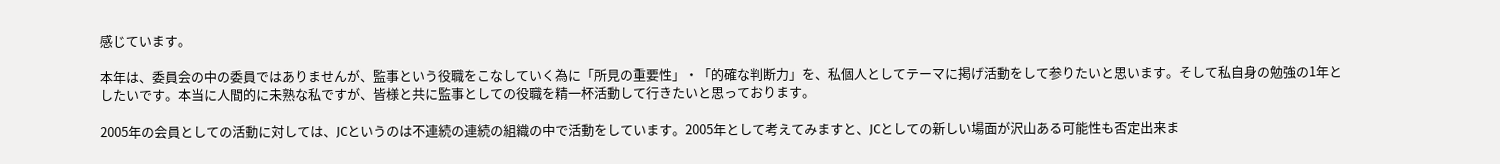感じています。

本年は、委員会の中の委員ではありませんが、監事という役職をこなしていく為に「所見の重要性」・「的確な判断力」を、私個人としてテーマに掲げ活動をして参りたいと思います。そして私自身の勉強の1年としたいです。本当に人間的に未熟な私ですが、皆様と共に監事としての役職を精一杯活動して行きたいと思っております。

2005年の会員としての活動に対しては、JCというのは不連続の連続の組織の中で活動をしています。2005年として考えてみますと、JCとしての新しい場面が沢山ある可能性も否定出来ま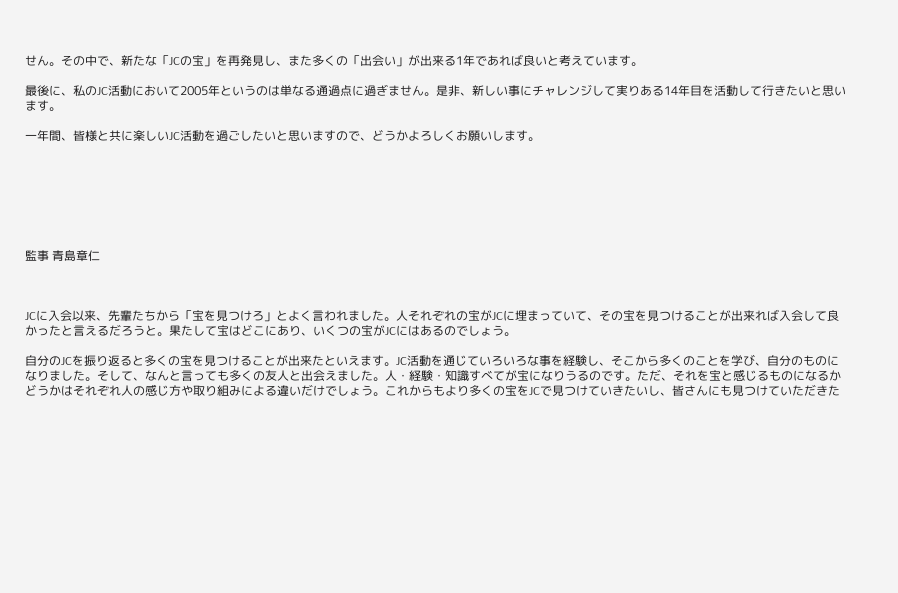せん。その中で、新たな「JCの宝」を再発見し、また多くの「出会い」が出来る1年であれば良いと考えています。

最後に、私のJC活動において2005年というのは単なる通過点に過ぎません。是非、新しい事にチャレンジして実りある14年目を活動して行きたいと思います。

一年間、皆様と共に楽しいJC活動を過ごしたいと思いますので、どうかよろしくお願いします。







監事 青島章仁



JCに入会以来、先輩たちから「宝を見つけろ」とよく言われました。人それぞれの宝がJCに埋まっていて、その宝を見つけることが出来れば入会して良かったと言えるだろうと。果たして宝はどこにあり、いくつの宝がJCにはあるのでしょう。

自分のJCを振り返ると多くの宝を見つけることが出来たといえます。JC活動を通じていろいろな事を経験し、そこから多くのことを学び、自分のものになりました。そして、なんと言っても多くの友人と出会えました。人・経験・知識すべてが宝になりうるのです。ただ、それを宝と感じるものになるかどうかはそれぞれ人の感じ方や取り組みによる違いだけでしょう。これからもより多くの宝をJCで見つけていきたいし、皆さんにも見つけていただきた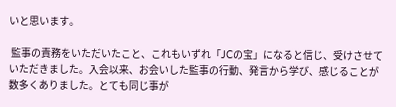いと思います。

 監事の責務をいただいたこと、これもいずれ「JCの宝」になると信じ、受けさせていただきました。入会以来、お会いした監事の行動、発言から学び、感じることが数多くありました。とても同じ事が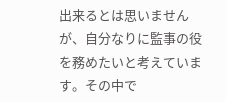出来るとは思いませんが、自分なりに監事の役を務めたいと考えています。その中で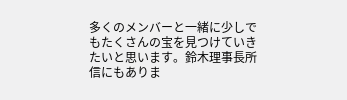多くのメンバーと一緒に少しでもたくさんの宝を見つけていきたいと思います。鈴木理事長所信にもありま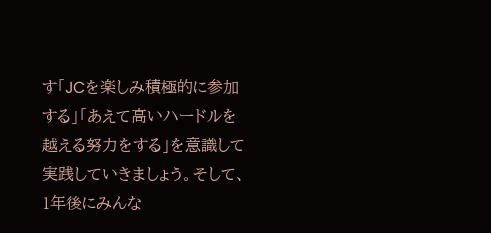す「JCを楽しみ積極的に参加する」「あえて高いハードルを越える努力をする」を意識して実践していきましょう。そして、1年後にみんな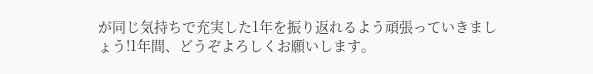が同じ気持ちで充実した1年を振り返れるよう頑張っていきましょう!1年間、どうぞよろしくお願いします。